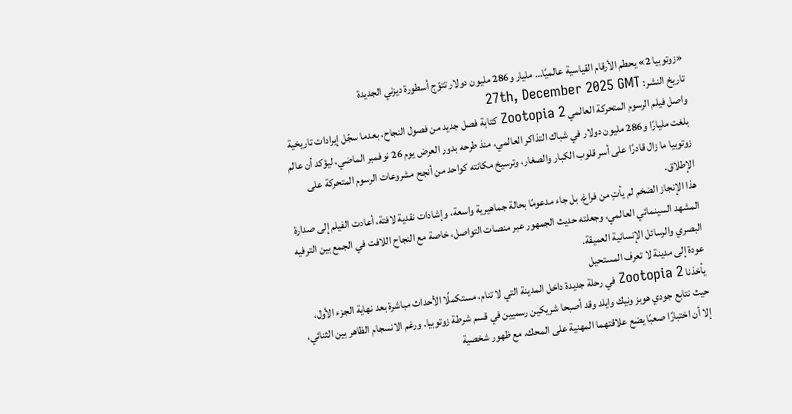«زوتوبيا 2» يحطم الأرقام القياسية عالميًا… مليار و286 مليون دولار تتوّج أسطورة ديزني الجديدة
تاريخ النشر: 27th, December 2025 GMT
واصل فيلم الرسوم المتحركة العالمي Zootopia 2 كتابة فصل جديد من فصول النجاح، بعدما سجّل إيرادات تاريخية بلغت مليارًا و286 مليون دولار في شباك التذاكر العالمي، منذ طرحه بدور العرض يوم 26 نوفمبر الماضي، ليؤكد أن عالم زوتوبيا ما زال قادرًا على أسر قلوب الكبار والصغار، وترسيخ مكانته كواحد من أنجح مشروعات الرسوم المتحركة على الإطلاق.
هذا الإنجاز الضخم لم يأتِ من فراغ، بل جاء مدعومًا بحالة جماهيرية واسعة، وإشادات نقدية لافتة، أعادت الفيلم إلى صدارة المشهد السينمائي العالمي، وجعلته حديث الجمهور عبر منصات التواصل، خاصة مع النجاح اللافت في الجمع بين الترفيه البصري والرسائل الإنسانية العميقة.
عودة إلى مدينة لا تعرف المستحيل
يأخذنا Zootopia 2 في رحلة جديدة داخل المدينة التي لا تنام، مستكملًا الأحداث مباشرة بعد نهاية الجزء الأول، حيث نتابع جودي هوبز ونيك وايلد وقد أصبحا شريكين رسميين في قسم شرطة زوتوبيا. ورغم الانسجام الظاهر بين الثنائي، إلا أن اختبارًا صعبًا يضع علاقتهما المهنية على المحك، مع ظهور شخصية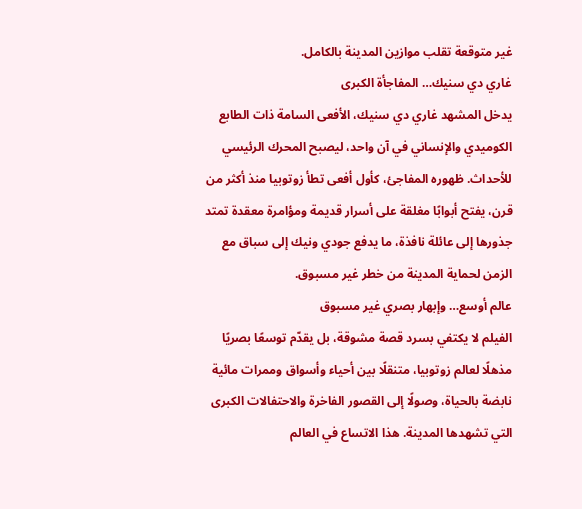غير متوقعة تقلب موازين المدينة بالكامل.
غاري دي سنيك… المفاجأة الكبرى
يدخل المشهد غاري دي سنيك، الأفعى السامة ذات الطابع الكوميدي والإنساني في آن واحد، ليصبح المحرك الرئيسي للأحداث. ظهوره المفاجئ، كأول أفعى تطأ زوتوبيا منذ أكثر من قرن، يفتح أبوابًا مغلقة على أسرار قديمة ومؤامرة معقدة تمتد جذورها إلى عائلة نافذة، ما يدفع جودي ونيك إلى سباق مع الزمن لحماية المدينة من خطر غير مسبوق.
عالم أوسع… وإبهار بصري غير مسبوق
الفيلم لا يكتفي بسرد قصة مشوقة، بل يقدّم توسعًا بصريًا مذهلًا لعالم زوتوبيا، متنقلًا بين أحياء وأسواق وممرات مائية نابضة بالحياة، وصولًا إلى القصور الفاخرة والاحتفالات الكبرى التي تشهدها المدينة. هذا الاتساع في العالم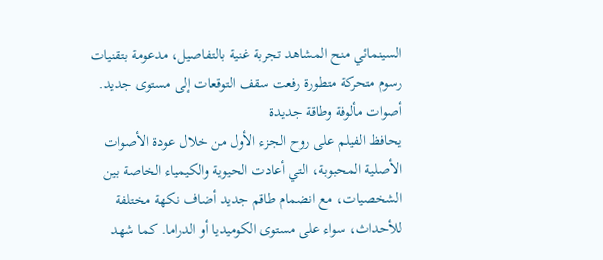السينمائي منح المشاهد تجربة غنية بالتفاصيل، مدعومة بتقنيات رسوم متحركة متطورة رفعت سقف التوقعات إلى مستوى جديد.
أصوات مألوفة وطاقة جديدة
يحافظ الفيلم على روح الجزء الأول من خلال عودة الأصوات الأصلية المحبوبة، التي أعادت الحيوية والكيمياء الخاصة بين الشخصيات، مع انضمام طاقم جديد أضاف نكهة مختلفة للأحداث، سواء على مستوى الكوميديا أو الدراما. كما شهد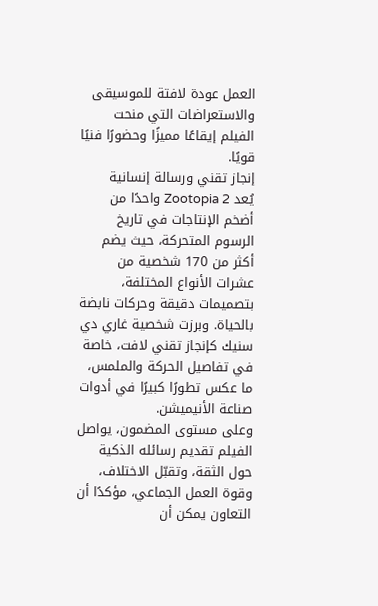العمل عودة لافتة للموسيقى والاستعراضات التي منحت الفيلم إيقاعًا مميزًا وحضورًا فنيًا قويًا.
إنجاز تقني ورسالة إنسانية
يُعد Zootopia 2 واحدًا من أضخم الإنتاجات في تاريخ الرسوم المتحركة، حيث يضم أكثر من 170 شخصية من عشرات الأنواع المختلفة، بتصميمات دقيقة وحركات نابضة بالحياة. وبرزت شخصية غاري دي سنيك كإنجاز تقني لافت، خاصة في تفاصيل الحركة والملمس، ما عكس تطورًا كبيرًا في أدوات صناعة الأنيميشن.
وعلى مستوى المضمون، يواصل الفيلم تقديم رسائله الذكية حول الثقة، وتقبّل الاختلاف، وقوة العمل الجماعي، مؤكدًا أن التعاون يمكن أن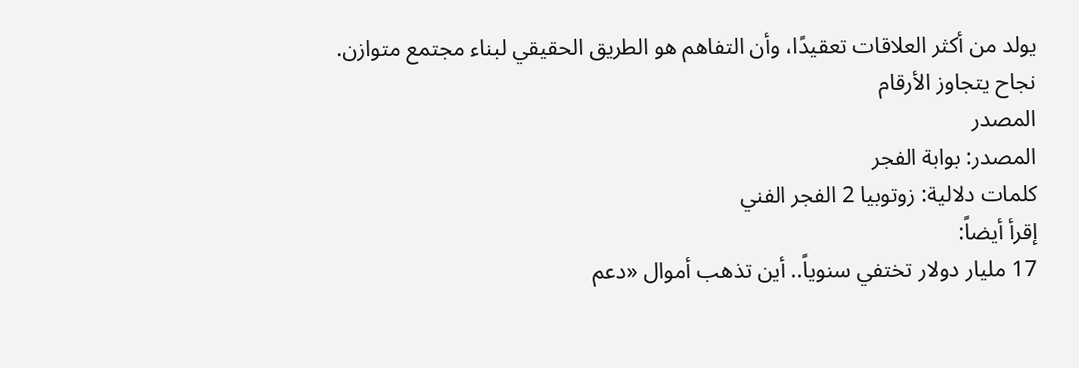يولد من أكثر العلاقات تعقيدًا، وأن التفاهم هو الطريق الحقيقي لبناء مجتمع متوازن.
نجاح يتجاوز الأرقام
المصدر
المصدر: بوابة الفجر
كلمات دلالية: زوتوبيا 2 الفجر الفني
إقرأ أيضاً:
17 مليار دولار تختفي سنوياً.. أين تذهب أموال «دعم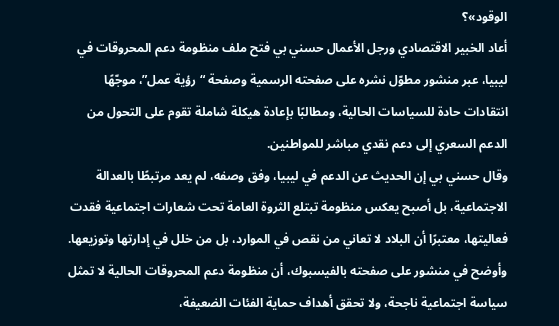الوقود»؟
أعاد الخبير الاقتصادي ورجل الأعمال حسني بي فتح ملف منظومة دعم المحروقات في ليبيا، عبر منشور مطوّل نشره على صفحته الرسمية وصفحة “رؤية عمل”، موجّهًا انتقادات حادة للسياسات الحالية، ومطالبًا بإعادة هيكلة شاملة تقوم على التحول من الدعم السعري إلى دعم نقدي مباشر للمواطنين.
وقال حسني بي إن الحديث عن الدعم في ليبيا، وفق وصفه، لم يعد مرتبطًا بالعدالة الاجتماعية، بل أصبح يعكس منظومة تبتلع الثروة العامة تحت شعارات اجتماعية فقدت فعاليتها، معتبرًا أن البلاد لا تعاني من نقص في الموارد، بل من خلل في إدارتها وتوزيعها.
وأوضح في منشور على صفحته بالفيسبوك، أن منظومة دعم المحروقات الحالية لا تمثل سياسة اجتماعية ناجحة، ولا تحقق أهداف حماية الفئات الضعيفة،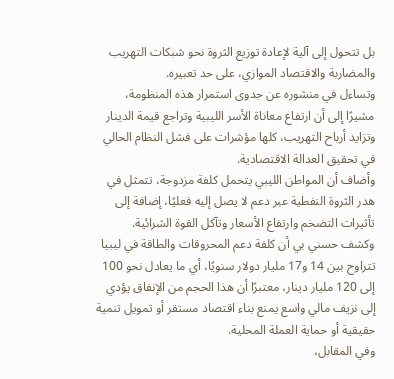بل تتحول إلى آلية لإعادة توزيع الثروة نحو شبكات التهريب والمضاربة والاقتصاد الموازي، على حد تعبيره.
وتساءل في منشوره عن جدوى استمرار هذه المنظومة، مشيرًا إلى أن ارتفاع معاناة الأسر الليبية وتراجع قيمة الدينار وتزايد أرباح التهريب، كلها مؤشرات على فشل النظام الحالي في تحقيق العدالة الاقتصادية.
وأضاف أن المواطن الليبي يتحمل كلفة مزدوجة، تتمثل في هدر الثروة النفطية عبر دعم لا يصل إليه فعليًا، إضافة إلى تأثيرات التضخم وارتفاع الأسعار وتآكل القوة الشرائية.
وكشف حسني بي أن كلفة دعم المحروقات والطاقة في ليبيا تتراوح بين 14 و17 مليار دولار سنويًا، أي ما يعادل نحو 100 إلى 120 مليار دينار، معتبرًا أن هذا الحجم من الإنفاق يؤدي إلى نزيف مالي واسع يمنع بناء اقتصاد مستقر أو تمويل تنمية حقيقية أو حماية العملة المحلية.
وفي المقابل،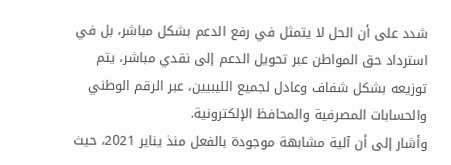شدد على أن الحل لا يتمثل في رفع الدعم بشكل مباشر، بل في استرداد حق المواطن عبر تحويل الدعم إلى نقدي مباشر، يتم توزيعه بشكل شفاف وعادل لجميع الليبيين، عبر الرقم الوطني والحسابات المصرفية والمحافظ الإلكترونية.
وأشار إلى أن آلية مشابهة موجودة بالفعل منذ يناير 2021، حيث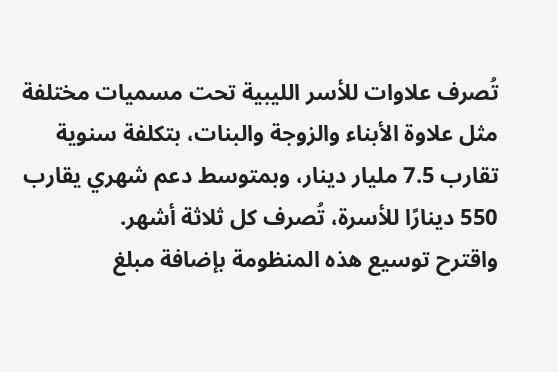تُصرف علاوات للأسر الليبية تحت مسميات مختلفة مثل علاوة الأبناء والزوجة والبنات، بتكلفة سنوية تقارب 7.5 مليار دينار، وبمتوسط دعم شهري يقارب 550 دينارًا للأسرة، تُصرف كل ثلاثة أشهر.
واقترح توسيع هذه المنظومة بإضافة مبلغ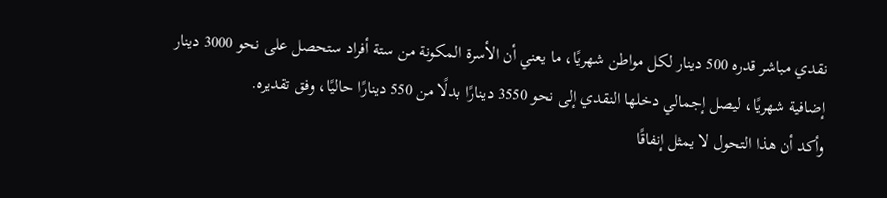نقدي مباشر قدره 500 دينار لكل مواطن شهريًا، ما يعني أن الأسرة المكونة من ستة أفراد ستحصل على نحو 3000 دينار إضافية شهريًا، ليصل إجمالي دخلها النقدي إلى نحو 3550 دينارًا بدلًا من 550 دينارًا حاليًا، وفق تقديره.
وأكد أن هذا التحول لا يمثل إنفاقًا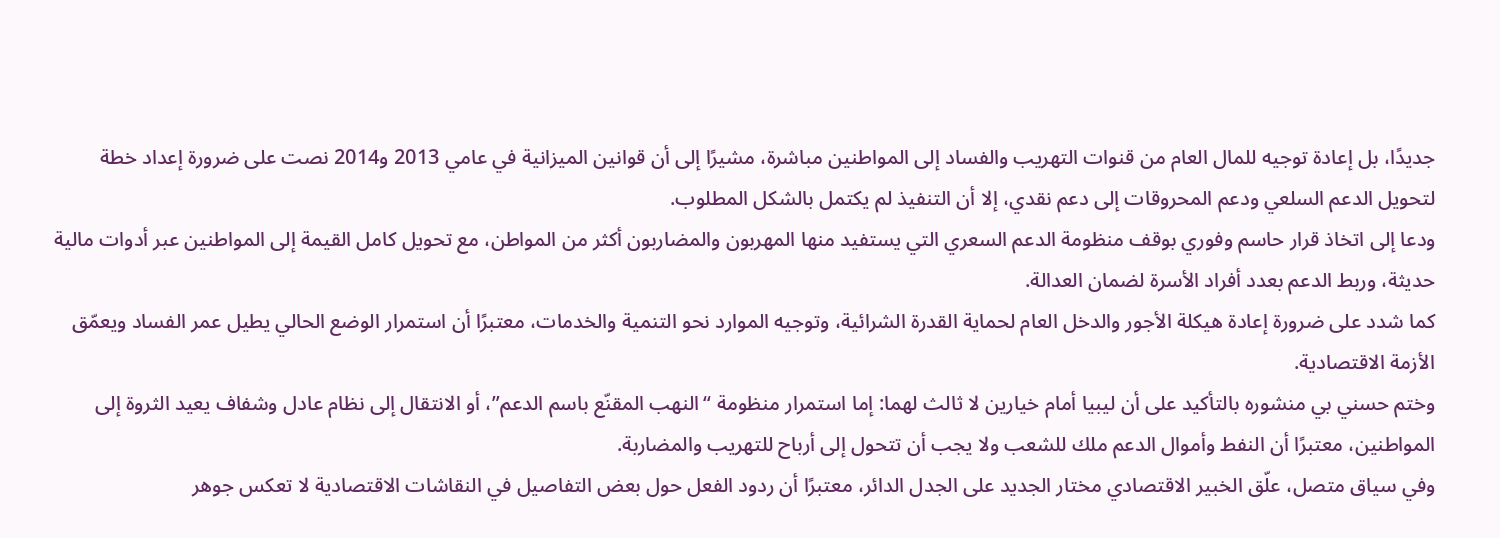جديدًا، بل إعادة توجيه للمال العام من قنوات التهريب والفساد إلى المواطنين مباشرة، مشيرًا إلى أن قوانين الميزانية في عامي 2013 و2014 نصت على ضرورة إعداد خطة لتحويل الدعم السلعي ودعم المحروقات إلى دعم نقدي، إلا أن التنفيذ لم يكتمل بالشكل المطلوب.
ودعا إلى اتخاذ قرار حاسم وفوري بوقف منظومة الدعم السعري التي يستفيد منها المهربون والمضاربون أكثر من المواطن، مع تحويل كامل القيمة إلى المواطنين عبر أدوات مالية حديثة، وربط الدعم بعدد أفراد الأسرة لضمان العدالة.
كما شدد على ضرورة إعادة هيكلة الأجور والدخل العام لحماية القدرة الشرائية، وتوجيه الموارد نحو التنمية والخدمات، معتبرًا أن استمرار الوضع الحالي يطيل عمر الفساد ويعمّق الأزمة الاقتصادية.
وختم حسني بي منشوره بالتأكيد على أن ليبيا أمام خيارين لا ثالث لهما: إما استمرار منظومة “النهب المقنّع باسم الدعم”، أو الانتقال إلى نظام عادل وشفاف يعيد الثروة إلى المواطنين، معتبرًا أن النفط وأموال الدعم ملك للشعب ولا يجب أن تتحول إلى أرباح للتهريب والمضاربة.
وفي سياق متصل، علّق الخبير الاقتصادي مختار الجديد على الجدل الدائر، معتبرًا أن ردود الفعل حول بعض التفاصيل في النقاشات الاقتصادية لا تعكس جوهر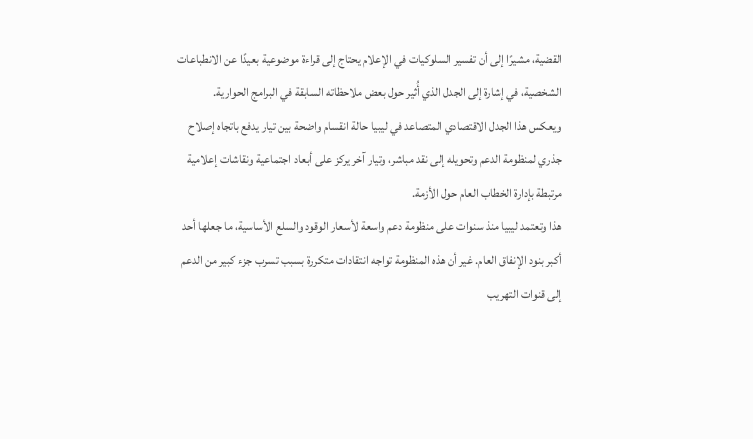القضية، مشيرًا إلى أن تفسير السلوكيات في الإعلام يحتاج إلى قراءة موضوعية بعيدًا عن الانطباعات الشخصية، في إشارة إلى الجدل الذي أُثير حول بعض ملاحظاته السابقة في البرامج الحوارية.
ويعكس هذا الجدل الاقتصادي المتصاعد في ليبيا حالة انقسام واضحة بين تيار يدفع باتجاه إصلاح جذري لمنظومة الدعم وتحويله إلى نقد مباشر، وتيار آخر يركز على أبعاد اجتماعية ونقاشات إعلامية مرتبطة بإدارة الخطاب العام حول الأزمة.
هذا وتعتمد ليبيا منذ سنوات على منظومة دعم واسعة لأسعار الوقود والسلع الأساسية، ما جعلها أحد أكبر بنود الإنفاق العام. غير أن هذه المنظومة تواجه انتقادات متكررة بسبب تسرب جزء كبير من الدعم إلى قنوات التهريب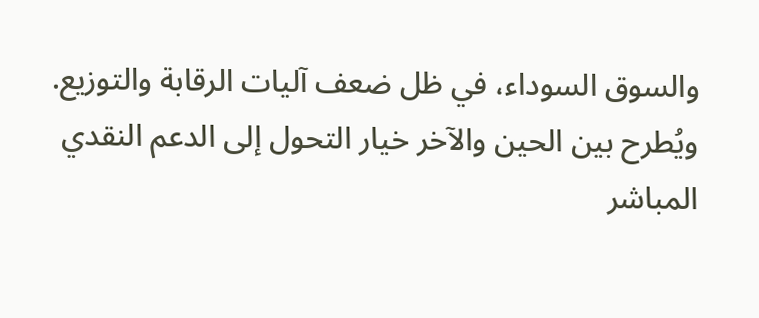والسوق السوداء، في ظل ضعف آليات الرقابة والتوزيع.
ويُطرح بين الحين والآخر خيار التحول إلى الدعم النقدي المباشر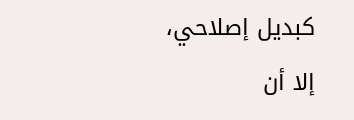كبديل إصلاحي، إلا أن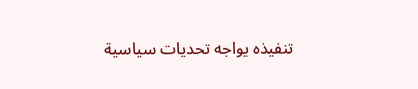تنفيذه يواجه تحديات سياسية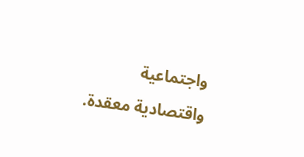واجتماعية واقتصادية معقدة.